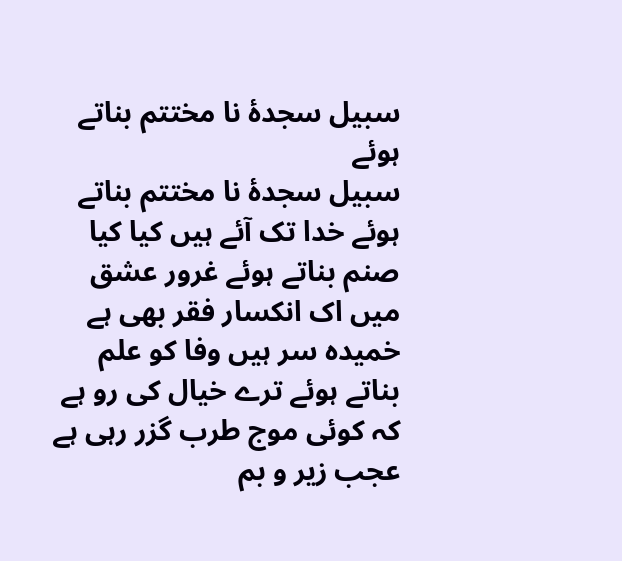سبیل سجدۂ نا مختتم بناتے ہوئے
سبیل سجدۂ نا مختتم بناتے ہوئے خدا تک آئے ہیں کیا کیا صنم بناتے ہوئے غرور عشق میں اک انکسار فقر بھی ہے خمیدہ سر ہیں وفا کو علم بناتے ہوئے ترے خیال کی رو ہے کہ کوئی موج طرب گزر رہی ہے عجب زیر و بم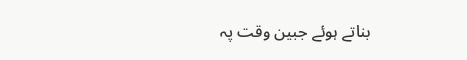بناتے ہوئے جبین وقت پہ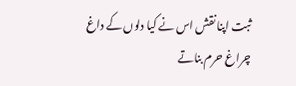ثبت اپنا نقش اس نے کیا دلوں کے داغ چراغ حرم بناتے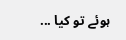ہوئے تو کیا ...